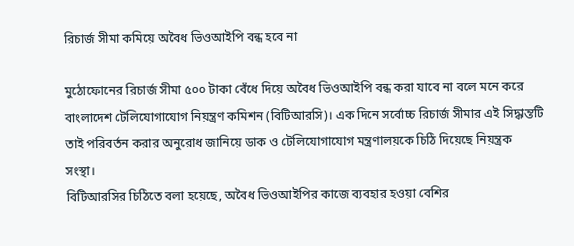রিচার্জ সীমা কমিয়ে অবৈধ ভিওআইপি বন্ধ হবে না

মুঠোফোনের রিচার্জ সীমা ৫০০ টাকা বেঁধে দিয়ে অবৈধ ভিওআইপি বন্ধ করা যাবে না বলে মনে করে বাংলাদেশ টেলিযোগাযোগ নিয়ন্ত্রণ কমিশন (বিটিআরসি)। এক দিনে সর্বোচ্চ রিচার্জ সীমার এই সিদ্ধান্তটি তাই পরিবর্তন করার অনুরোধ জানিয়ে ডাক ও টেলিযোগাযোগ মন্ত্রণালয়কে চিঠি দিয়েছে নিয়ন্ত্রক সংস্থা।
বিটিআরসির চিঠিতে বলা হয়েছে, অবৈধ ভিওআইপির কাজে ব্যবহার হওয়া বেশির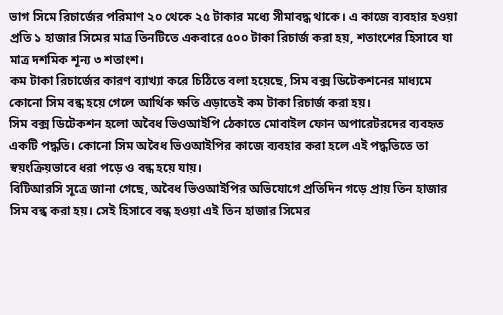ভাগ সিমে রিচার্জের পরিমাণ ২০ থেকে ২৫ টাকার মধ্যে সীমাবদ্ধ থাকে। এ কাজে ব্যবহার হওয়া প্রতি ১ হাজার সিমের মাত্র তিনটিতে একবারে ৫০০ টাকা রিচার্জ করা হয়, শতাংশের হিসাবে যা মাত্র দশমিক শূন্য ৩ শতাংশ।
কম টাকা রিচার্জের কারণ ব্যাখ্যা করে চিঠিতে বলা হয়েছে, সিম বক্স ডিটেকশনের মাধ্যমে কোনো সিম বন্ধ হয়ে গেলে আর্থিক ক্ষতি এড়াতেই কম টাকা রিচার্জ করা হয়।
সিম বক্স ডিটেকশন হলো অবৈধ ভিওআইপি ঠেকাতে মোবাইল ফোন অপারেটরদের ব্যবহৃত একটি পদ্ধতি। কোনো সিম অবৈধ ভিওআইপির কাজে ব্যবহার করা হলে এই পদ্ধতিতে তা স্বয়ংক্রিয়ভাবে ধরা পড়ে ও বন্ধ হয়ে যায়।
বিটিআরসি সূত্রে জানা গেছে, অবৈধ ভিওআইপির অভিযোগে প্রতিদিন গড়ে প্রায় তিন হাজার সিম বন্ধ করা হয়। সেই হিসাবে বন্ধ হওয়া এই তিন হাজার সিমের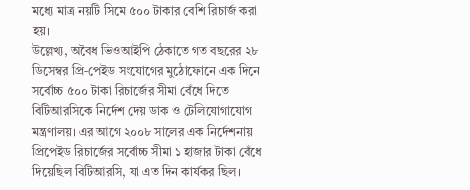মধ্যে মাত্র নয়টি সিমে ৫০০ টাকার বেশি রিচার্জ করা হয়।
উল্লেখ্য, অবৈধ ভিওআইপি ঠেকাতে গত বছরের ২৮ ডিসেম্বর প্রি-পেইড সংযোগের মুঠোফোনে এক দিনে সর্বোচ্চ ৫০০ টাকা রিচার্জের সীমা বেঁধে দিতে বিটিআরসিকে নির্দেশ দেয় ডাক ও টেলিযোগাযোগ মন্ত্রণালয়। এর আগে ২০০৮ সালের এক নির্দেশনায় প্রিপেইড রিচার্জের সর্বোচ্চ সীমা ১ হাজার টাকা বেঁধে দিয়েছিল বিটিআরসি, যা এত দিন কার্যকর ছিল।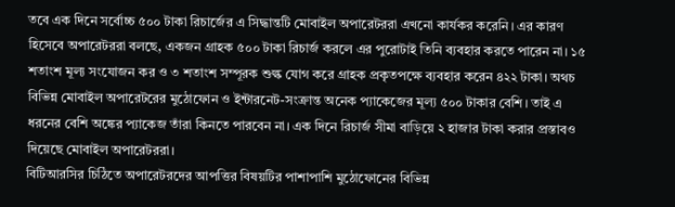তবে এক দিনে সর্বোচ্চ ৫০০ টাকা রিচার্জের এ সিদ্ধান্তটি মোবাইল অপারেটররা এখনো কার্যকর করেনি। এর কারণ হিসেবে অপারেটররা বলছে, একজন গ্রাহক ৫০০ টাকা রিচার্জ করলে এর পুরোটাই তিনি ব্যবহার করতে পারেন না। ১৫ শতাংশ মূল্য সংযোজন কর ও ৩ শতাংশ সম্পূরক শুল্ক যোগ করে গ্রাহক প্রকৃতপক্ষে ব্যবহার করেন ৪২২ টাকা। অথচ বিভিন্ন মোবাইল অপারেটরের মুঠোফোন ও ইন্টারনেট-সংক্রান্ত অনেক প্যাকেজের মূল্য ৫০০ টাকার বেশি। তাই এ ধরনের বেশি অঙ্কের প্যাকেজ তাঁরা কিনতে পারবেন না। এক দিনে রিচার্জ সীমা বাড়িয়ে ২ হাজার টাকা করার প্রস্তাবও দিয়েছে মোবাইল অপারেটররা।
বিটিআরসির চিঠিতে অপারেটরদের আপত্তির বিষয়টির পাশাপাশি মুঠোফোনের বিভিন্ন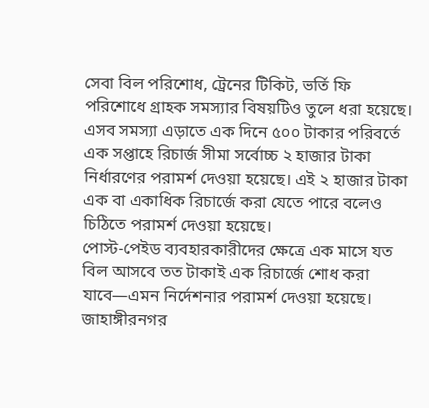সেবা বিল পরিশোধ, ট্রেনের টিকিট, ভর্তি ফি পরিশোধে গ্রাহক সমস্যার বিষয়টিও তুলে ধরা হয়েছে। এসব সমস্যা এড়াতে এক দিনে ৫০০ টাকার পরিবর্তে এক সপ্তাহে রিচার্জ সীমা সর্বোচ্চ ২ হাজার টাকা নির্ধারণের পরামর্শ দেওয়া হয়েছে। এই ২ হাজার টাকা এক বা একাধিক রিচার্জে করা যেতে পারে বলেও চিঠিতে পরামর্শ দেওয়া হয়েছে।
পোস্ট-পেইড ব্যবহারকারীদের ক্ষেত্রে এক মাসে যত বিল আসবে তত টাকাই এক রিচার্জে শোধ করা যাবে—এমন নির্দেশনার পরামর্শ দেওয়া হয়েছে।
জাহাঙ্গীরনগর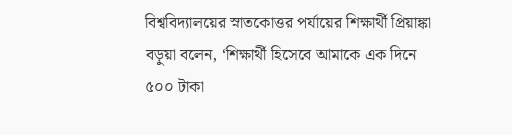বিশ্ববিদ্যালয়ের স্নাতকোত্তর পর্যায়ের শিক্ষার্থী প্রিয়াঙ্কা বড়ুয়া বলেন, ‘শিক্ষার্থী হিসেবে আমাকে এক দিনে ৫০০ টাকা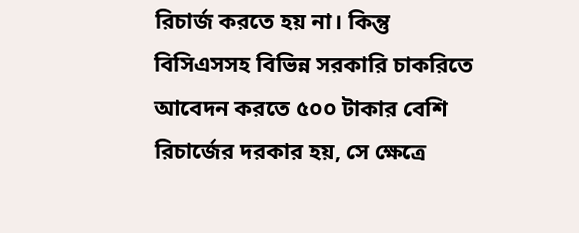রিচার্জ করতে হয় না। কিন্তু বিসিএসসহ বিভিন্ন সরকারি চাকরিতে আবেদন করতে ৫০০ টাকার বেশি রিচার্জের দরকার হয়, সে ক্ষেত্রে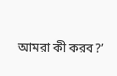আমরা কী করব?’